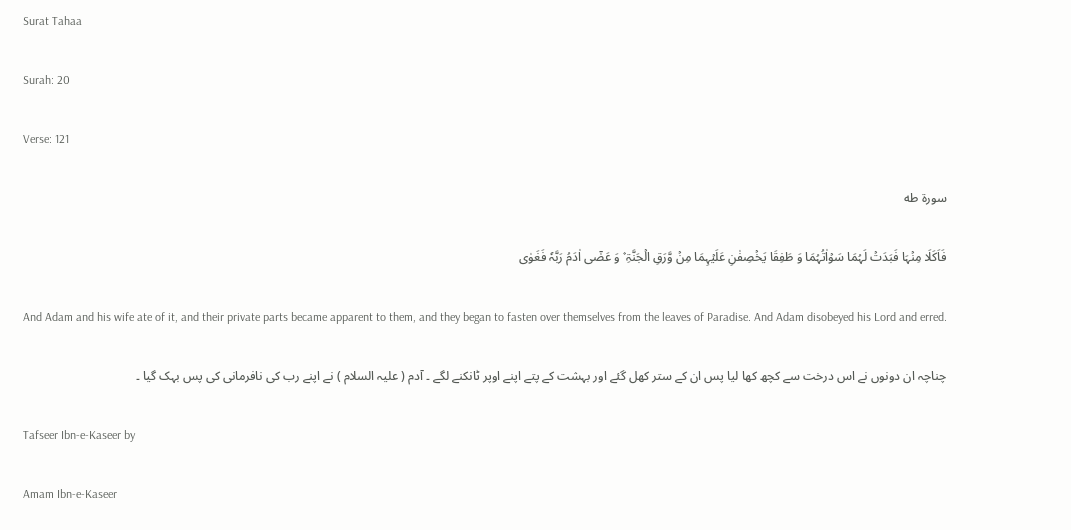Surat Tahaa

Surah: 20

Verse: 121

سورة طه

فَاَکَلَا مِنۡہَا فَبَدَتۡ لَہُمَا سَوۡاٰتُہُمَا وَ طَفِقَا یَخۡصِفٰنِ عَلَیۡہِمَا مِنۡ وَّرَقِ الۡجَنَّۃِ ۫ وَ عَصٰۤی اٰدَمُ رَبَّہٗ فَغَوٰی

And Adam and his wife ate of it, and their private parts became apparent to them, and they began to fasten over themselves from the leaves of Paradise. And Adam disobeyed his Lord and erred.

چناچہ ان دونوں نے اس درخت سے کچھ کھا لیا پس ان کے ستر کھل گئے اور بہشت کے پتے اپنے اوپر ٹانکنے لگے ۔ آدم ( علیہ السلام ) نے اپنے رب کی نافرمانی کی پس بہک گیا ۔

Tafseer Ibn-e-Kaseer by

Amam Ibn-e-Kaseer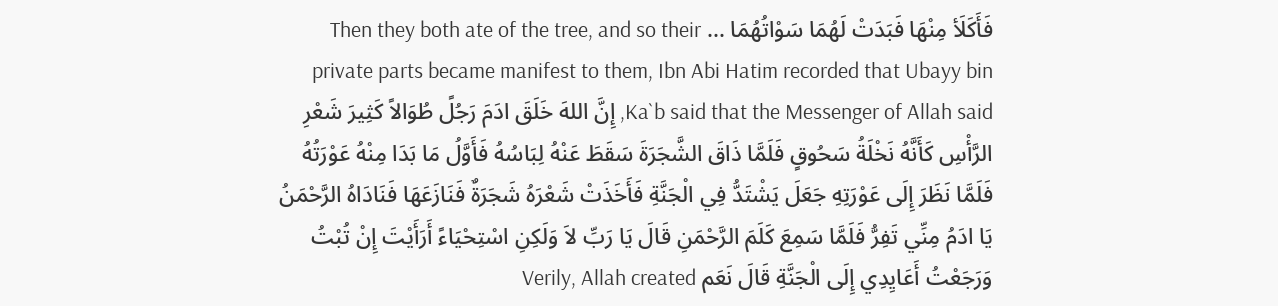فَأَكَلَأ مِنْهَا فَبَدَتْ لَهُمَا سَوْاتُهُمَا ... Then they both ate of the tree, and so their private parts became manifest to them, Ibn Abi Hatim recorded that Ubayy bin Ka`b said that the Messenger of Allah said, إِنَّ اللهَ خَلَقَ ادَمَ رَجُلً طُوَالاً كَثِيرَ شَعْرِ الرَّأْسِ كَأَنَّهُ نَخْلَةُ سَحُوقٍ فَلَمَّا ذَاقَ الشَّجَرَةَ سَقَطَ عَنْهُ لِبَاسُهُ فَأَوَّلُ مَا بَدَا مِنْهُ عَوْرَتُهُ فَلَمَّا نَظَرَ إِلَى عَوْرَتِهِ جَعَلَ يَشْتَدُّ فِي الْجَنَّةِ فَأَخَذَتْ شَعْرَهُ شَجَرَةٌ فَنَازَعَهَا فَنَادَاهُ الرَّحْمَنُ يَا ادَمُ مِنِّي تَفِرُّ فَلَمَّا سَمِعَ كَلَمَ الرَّحْمَنِ قَالَ يَا رَبِّ لاَ وَلَكِنِ اسْتِحْيَاءً أَرَأَيْتَ إِنْ تُبْتُ وَرَجَعْتُ أَعَايِدِي إِلَى الْجَنَّةِ قَالَ نَعَم Verily, Allah created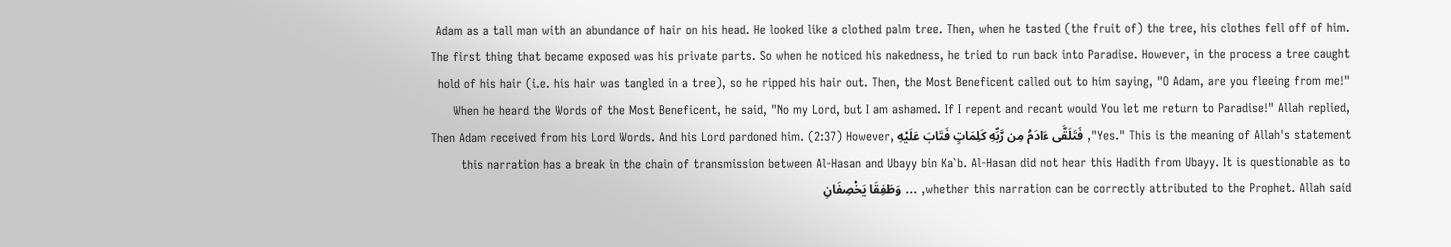Adam as a tall man with an abundance of hair on his head. He looked like a clothed palm tree. Then, when he tasted (the fruit of) the tree, his clothes fell off of him. The first thing that became exposed was his private parts. So when he noticed his nakedness, he tried to run back into Paradise. However, in the process a tree caught hold of his hair (i.e. his hair was tangled in a tree), so he ripped his hair out. Then, the Most Beneficent called out to him saying, "O Adam, are you fleeing from me!" When he heard the Words of the Most Beneficent, he said, "No my Lord, but I am ashamed. If I repent and recant would You let me return to Paradise!" Allah replied, "Yes." This is the meaning of Allah's statement, فَتَلَقَّى ءَادَمُ مِن رَّبِّهِ كَلِمَاتٍ فَتَابَ عَلَيْهِ Then Adam received from his Lord Words. And his Lord pardoned him. (2:37) However, this narration has a break in the chain of transmission between Al-Hasan and Ubayy bin Ka`b. Al-Hasan did not hear this Hadith from Ubayy. It is questionable as to whether this narration can be correctly attributed to the Prophet. Allah said, ... وَطَفِقَا يَخْصِفَانِ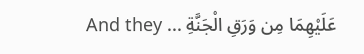عَلَيْهِمَا مِن وَرَقِ الْجَنَّةِ ... And they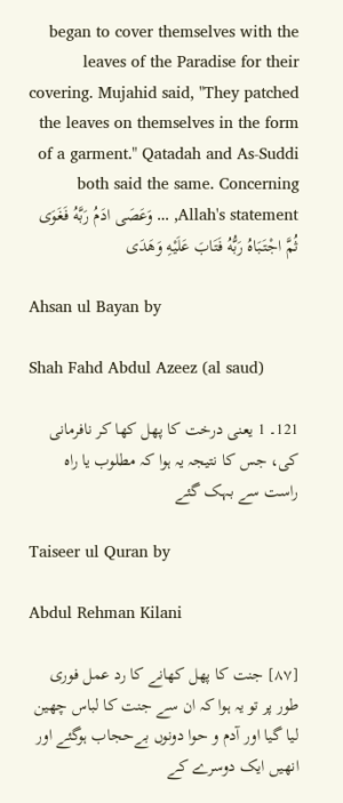began to cover themselves with the leaves of the Paradise for their covering. Mujahid said, "They patched the leaves on themselves in the form of a garment." Qatadah and As-Suddi both said the same. Concerning Allah's statement, ... وَعَصَى ادَمُ رَبَّهُ فَغَوَى ثُمَّ اجْتَبَاهُ رَبُّهُ فَتَابَ عَلَيْهِ وَهَدَى

Ahsan ul Bayan by

Shah Fahd Abdul Azeez (al saud)

121۔ 1 یعنی درخت کا پھل کھا کر نافرمانی کی، جس کا نتیجہ یہ ہوا کہ مطلوب یا راہ راست سے بہک گئے

Taiseer ul Quran by

Abdul Rehman Kilani

[٨٧] جنت کا پھل کھانے کا رد عمل فوری طور پر تو یہ ہوا کہ ان سے جنت کا لباس چھین لیا گیا اور آدم و حوا دونوں بےحجاب ہوگئے اور انھیں ایک دوسرے کے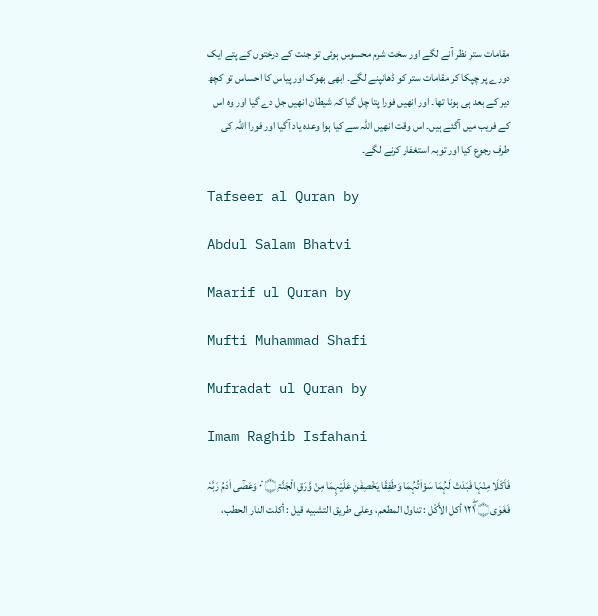مقامات ستر نظر آنے لگے اور سخت شرم محسوس ہوئی تو جنت کے درختوں کے پتے ایک دورے پر چپکا کر مقامات ستر کو ڈھانپنے لگے۔ ابھی بھوک اور پیاس کا احساس تو کچھ دیر کے بعد ہی ہونا تھا۔ اور انھیں فورا پتا چل گیا کہ شیطان انھیں جل دے گیا اور وہ اس کے فریب میں آگئے ہیں۔ اس وقت انھیں اللہ سے کیا ہوا وعدہ یاد آگیا اور فورا اللہ کی طرف رجوع کیا اور توبہ استغفار کرنے لگے۔

Tafseer al Quran by

Abdul Salam Bhatvi

Maarif ul Quran by

Mufti Muhammad Shafi

Mufradat ul Quran by

Imam Raghib Isfahani

فَاَكَلَا مِنْہَا فَبَدَتْ لَہُمَا سَوْاٰتُہُمَا وَطَفِقَا يَخْصِفٰنِ عَلَيْہِمَا مِنْ وَّرَقِ الْجَنَّۃِ۝ ٠ۡ وَعَصٰٓى اٰدَمُ رَبَّہٗ فَغَوٰى۝ ١٢١۠ۖ أكل الأَكْل : تناول المطعم، وعلی طریق التشبيه قيل : أكلت النار الحطب،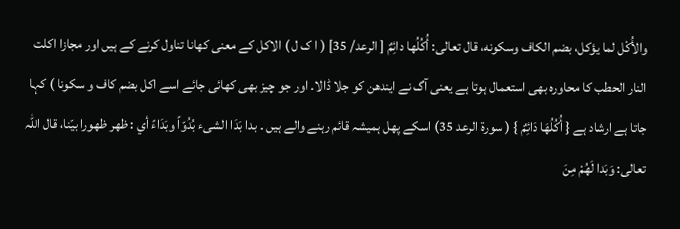والأُكْل لما يؤكل، بضم الکاف وسکونه، قال تعالی: أُكُلُها دائِمٌ [ الرعد/ 35] ( ا ک ل ) الاکل کے معنی کھانا تناول کرنے کے ہیں اور مجازا اکلت النار الحطب کا محاورہ بھی استعمال ہوتا ہے یعنی آگ نے ایندھن کو جلا ڈالا۔ اور جو چیز بھی کھائی جائے اسے اکل بضم کاف و سکونا ) کہا جاتا ہے ارشاد ہے { أُكُلُهَا دَائِمٌ } ( سورة الرعد 35) اسکے پھل ہمیشہ قائم رہنے والے ہیں ۔ بدا بَدَا الشیء بُدُوّاً وبَدَاءً أي : ظهر ظهورا بيّنا، قال اللہ تعالی: وَبَدا لَهُمْ مِنَ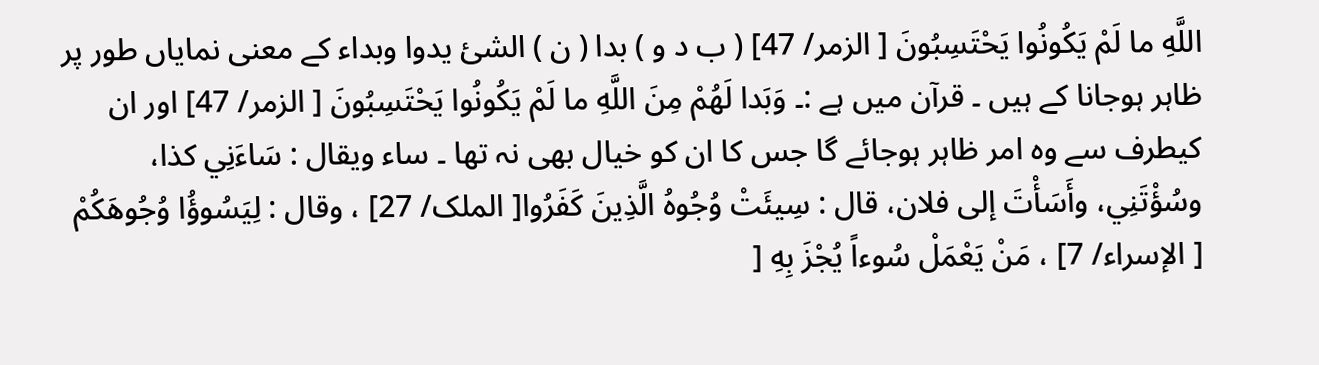اللَّهِ ما لَمْ يَكُونُوا يَحْتَسِبُونَ [ الزمر/ 47] ( ب د و ) بدا ( ن ) الشئ یدوا وبداء کے معنی نمایاں طور پر ظاہر ہوجانا کے ہیں ۔ قرآن میں ہے :۔ وَبَدا لَهُمْ مِنَ اللَّهِ ما لَمْ يَكُونُوا يَحْتَسِبُونَ [ الزمر/ 47] اور ان کیطرف سے وہ امر ظاہر ہوجائے گا جس کا ان کو خیال بھی نہ تھا ۔ ساء ويقال : سَاءَنِي كذا، وسُؤْتَنِي، وأَسَأْتَ إلى فلان، قال : سِيئَتْ وُجُوهُ الَّذِينَ كَفَرُوا[ الملک/ 27] ، وقال : لِيَسُوؤُا وُجُوهَكُمْ [ الإسراء/ 7] ، مَنْ يَعْمَلْ سُوءاً يُجْزَ بِهِ [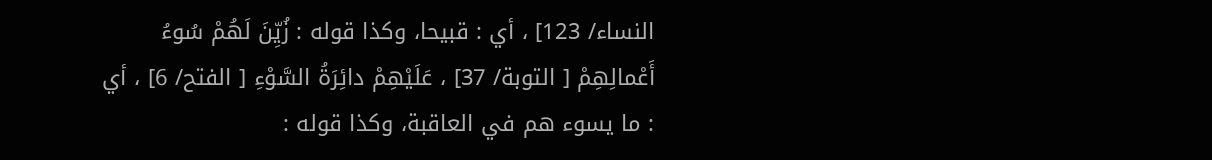النساء/ 123] ، أي : قبیحا، وکذا قوله : زُيِّنَ لَهُمْ سُوءُ أَعْمالِهِمْ [ التوبة/ 37] ، عَلَيْهِمْ دائِرَةُ السَّوْءِ [ الفتح/ 6] ، أي : ما يسوء هم في العاقبة، وکذا قوله :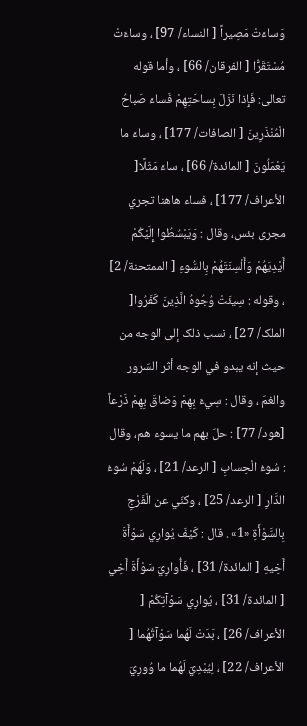وَساءَتْ مَصِيراً [ النساء/ 97] ، وساءَتْ مُسْتَقَرًّا [ الفرقان/ 66] ، وأما قوله تعالی: فَإِذا نَزَلَ بِساحَتِهِمْ فَساءَ صَباحُ الْمُنْذَرِينَ [ الصافات/ 177] ، وساءَ ما يَعْمَلُونَ [ المائدة/ 66] ، ساءَ مَثَلًا[ الأعراف/ 177] ، فساء هاهنا تجري مجری بئس، وقال : وَيَبْسُطُوا إِلَيْكُمْ أَيْدِيَهُمْ وَأَلْسِنَتَهُمْ بِالسُّوءِ [ الممتحنة/ 2] ، وقوله : سِيئَتْ وُجُوهُ الَّذِينَ كَفَرُوا[ الملک/ 27] ، نسب ذلک إلى الوجه من حيث إنه يبدو في الوجه أثر السّرور والغمّ ، وقال : سِيءَ بِهِمْ وَضاقَ بِهِمْ ذَرْعاً [هود/ 77] : حلّ بهم ما يسوء هم، وقال : سُوءُ الْحِسابِ [ الرعد/ 21] ، وَلَهُمْ سُوءُ الدَّارِ [ الرعد/ 25] ، وكنّي عن الْفَرْجِ بِالسَّوْأَةِ «1» . قال : كَيْفَ يُوارِي سَوْأَةَ أَخِيهِ [ المائدة/ 31] ، فَأُوارِيَ سَوْأَةَ أَخِي [ المائدة/ 31] ، يُوارِي سَوْآتِكُمْ [ الأعراف/ 26] ، بَدَتْ لَهُما سَوْآتُهُما [ الأعراف/ 22] ، لِيُبْدِيَ لَهُما ما وُورِيَ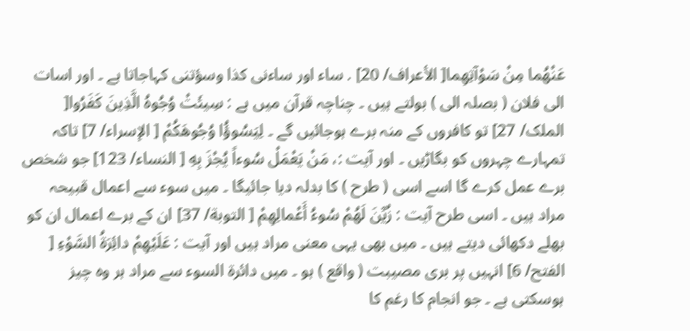عَنْهُما مِنْ سَوْآتِهِما[ الأعراف/ 20] . ساء اور ساءنی کذا وسؤتنی کہاجاتا ہے ۔ اور اسات الی فلان ( بصلہ الی ) بولتے ہیں ۔ چناچہ قرآن میں ہے : سِيئَتْ وُجُوهُ الَّذِينَ كَفَرُوا[ الملک/ 27] تو کافروں کے منہ برے ہوجائیں گے ۔ لِيَسُوؤُا وُجُوهَكُمْ [ الإسراء/ 7] تاکہ تمہارے چہروں کو بگاڑیں ۔ اور آیت :، مَنْ يَعْمَلْ سُوءاً يُجْزَ بِهِ [ النساء/ 123] جو شخص برے عمل کرے گا اسے اسی ( طرح ) کا بدلہ دیا جائیگا ۔ میں سوء سے اعمال قبیحہ مراد ہیں ۔ اسی طرح آیت : زُيِّنَ لَهُمْ سُوءُ أَعْمالِهِمْ [ التوبة/ 37] ان کے برے اعمال ان کو بھلے دکھائی دیتے ہیں ۔ میں بھی یہی معنی مراد ہیں اور آیت : عَلَيْهِمْ دائِرَةُ السَّوْءِ [ الفتح/ 6] انہیں پر بری مصیبت ( واقع ) ہو ۔ میں دائرۃ السوء سے مراد ہر وہ چیز ہوسکتی ہے ۔ جو انجام کا رغم کا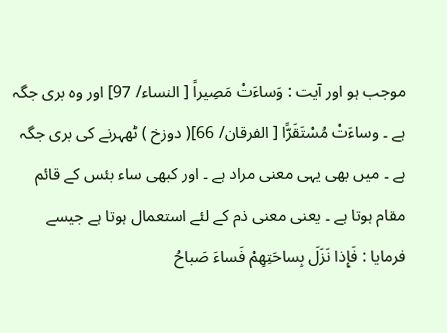موجب ہو اور آیت : وَساءَتْ مَصِيراً [ النساء/ 97] اور وہ بری جگہ ہے ۔ وساءَتْ مُسْتَقَرًّا [ الفرقان/ 66]( دوزخ ) ٹھہرنے کی بری جگہ ہے ۔ میں بھی یہی معنی مراد ہے ۔ اور کبھی ساء بئس کے قائم مقام ہوتا ہے ۔ یعنی معنی ذم کے لئے استعمال ہوتا ہے جیسے فرمایا : فَإِذا نَزَلَ بِساحَتِهِمْ فَساءَ صَباحُ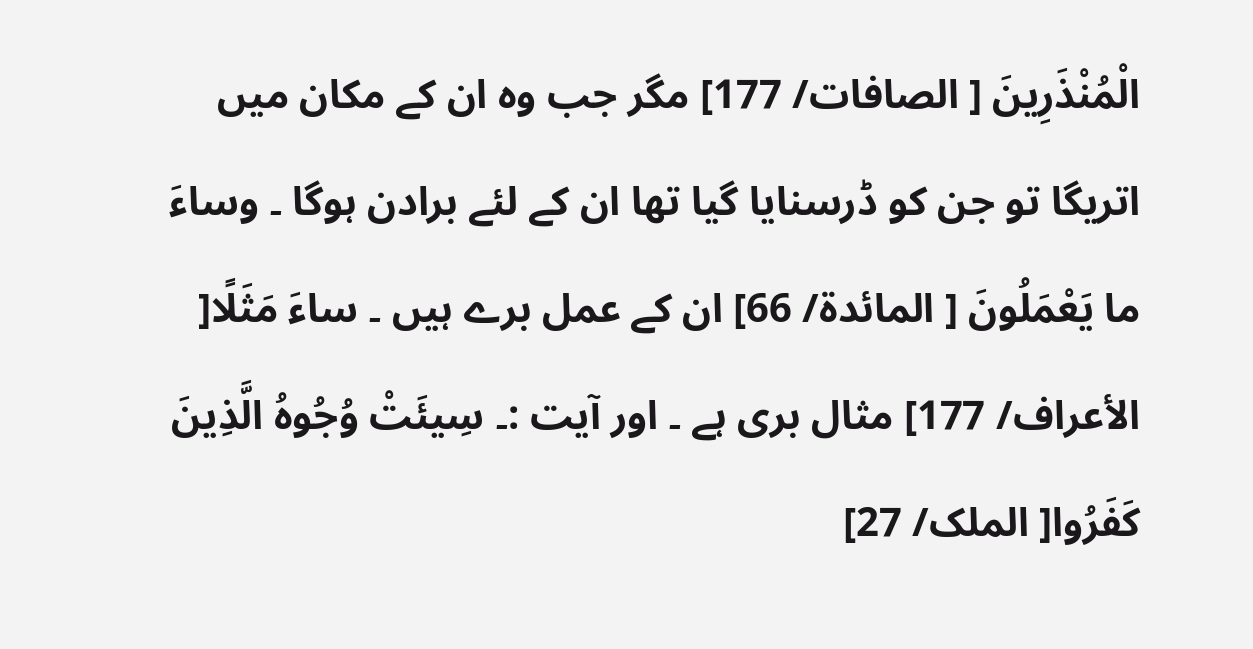الْمُنْذَرِينَ [ الصافات/ 177] مگر جب وہ ان کے مکان میں اتریگا تو جن کو ڈرسنایا گیا تھا ان کے لئے برادن ہوگا ۔ وساءَ ما يَعْمَلُونَ [ المائدة/ 66] ان کے عمل برے ہیں ۔ ساءَ مَثَلًا[ الأعراف/ 177] مثال بری ہے ۔ اور آیت :۔ سِيئَتْ وُجُوهُ الَّذِينَ كَفَرُوا[ الملک/ 27]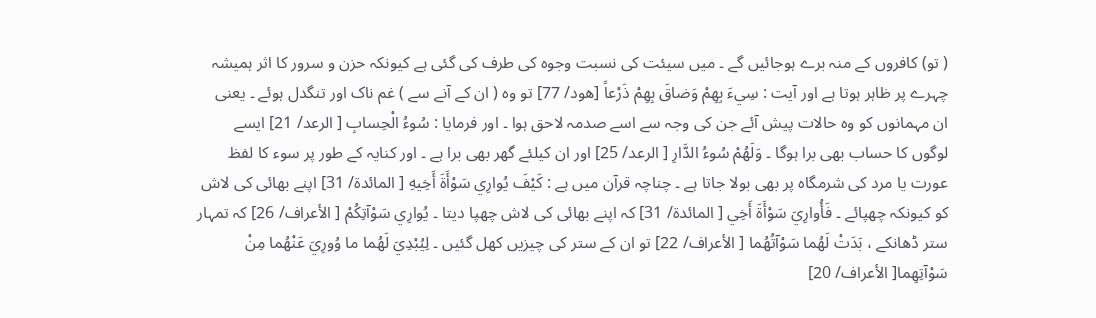( تو) کافروں کے منہ برے ہوجائیں گے ۔ میں سیئت کی نسبت وجوہ کی طرف کی گئی ہے کیونکہ حزن و سرور کا اثر ہمیشہ چہرے پر ظاہر ہوتا ہے اور آیت : سِيءَ بِهِمْ وَضاقَ بِهِمْ ذَرْعاً [هود/ 77] تو وہ ( ان کے آنے سے ) غم ناک اور تنگدل ہوئے ۔ یعنی ان مہمانوں کو وہ حالات پیش آئے جن کی وجہ سے اسے صدمہ لاحق ہوا ۔ اور فرمایا : سُوءُ الْحِسابِ [ الرعد/ 21] ایسے لوگوں کا حساب بھی برا ہوگا ۔ وَلَهُمْ سُوءُ الدَّارِ [ الرعد/ 25] اور ان کیلئے گھر بھی برا ہے ۔ اور کنایہ کے طور پر سوء کا لفظ عورت یا مرد کی شرمگاہ پر بھی بولا جاتا ہے ۔ چناچہ قرآن میں ہے : كَيْفَ يُوارِي سَوْأَةَ أَخِيهِ [ المائدة/ 31] اپنے بھائی کی لاش کو کیونکہ چھپائے ۔ فَأُوارِيَ سَوْأَةَ أَخِي [ المائدة/ 31] کہ اپنے بھائی کی لاش چھپا دیتا ۔ يُوارِي سَوْآتِكُمْ [ الأعراف/ 26] کہ تمہار ستر ڈھانکے ، بَدَتْ لَهُما سَوْآتُهُما [ الأعراف/ 22] تو ان کے ستر کی چیزیں کھل گئیں ۔ لِيُبْدِيَ لَهُما ما وُورِيَ عَنْهُما مِنْ سَوْآتِهِما[ الأعراف/ 20]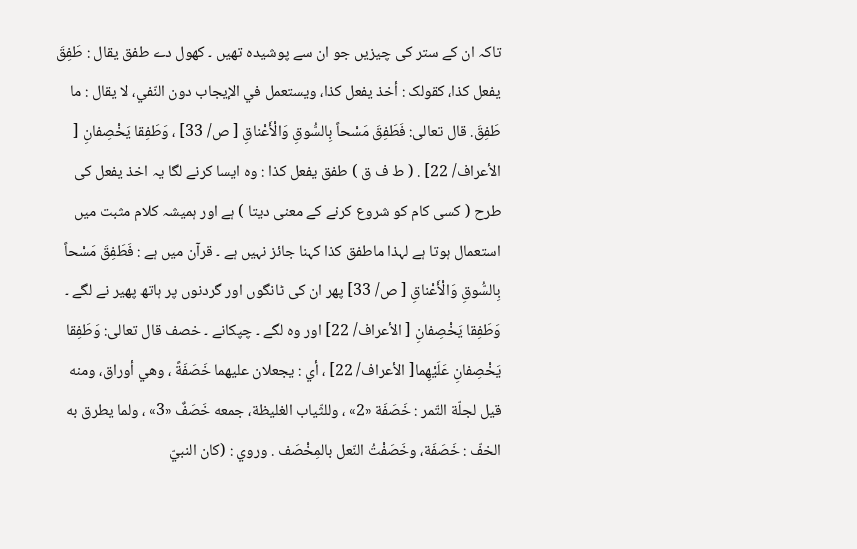تاکہ ان کے ستر کی چیزیں جو ان سے پوشیدہ تھیں ۔ کھول دے طفق يقال : طَفِقَ يفعل کذا، کقولک : أخذ يفعل کذا، ويستعمل في الإيجاب دون النّفي، لا يقال : ما طَفِقَ. قال تعالی: فَطَفِقَ مَسْحاً بِالسُّوقِ وَالْأَعْناقِ [ ص/ 33] ، وَطَفِقا يَخْصِفانِ [ الأعراف/ 22] . ( ط ف ق ) طفق یفعل کذا : وہ ایسا کرنے لگا یہ اخذ یفعل کی طرح ( کسی کام کو شروع کرنے کے معنی دیتا ) ہے اور ہمیشہ کلام مثبت میں استعمال ہوتا ہے لہذا ماطفق کذا کہنا جائز نہیں ہے ۔ قرآن میں ہے : فَطَفِقَ مَسْحاً بِالسُّوقِ وَالْأَعْناقِ [ ص/ 33] پھر ان کی ٹانگوں اور گردنوں پر ہاتھ پھیر نے لگے ۔ وَطَفِقا يَخْصِفانِ [ الأعراف/ 22] اور وہ لگے ۔ چپکانے ۔ خصف قال تعالی: وَطَفِقا يَخْصِفانِ عَلَيْهِما[ الأعراف/ 22] ، أي : يجعلان عليهما خَصَفَةً ، وهي أوراق، ومنه قيل لجلّة التّمر : خَصَفَة «2» ، وللثّياب الغلیظة، جمعه خَصَفٌ «3» ، ولما يطرق به الخفّ : خَصَفَة، وخَصَفْتُ النّعل بالمِخْصَف . وروي : (کان النبيّ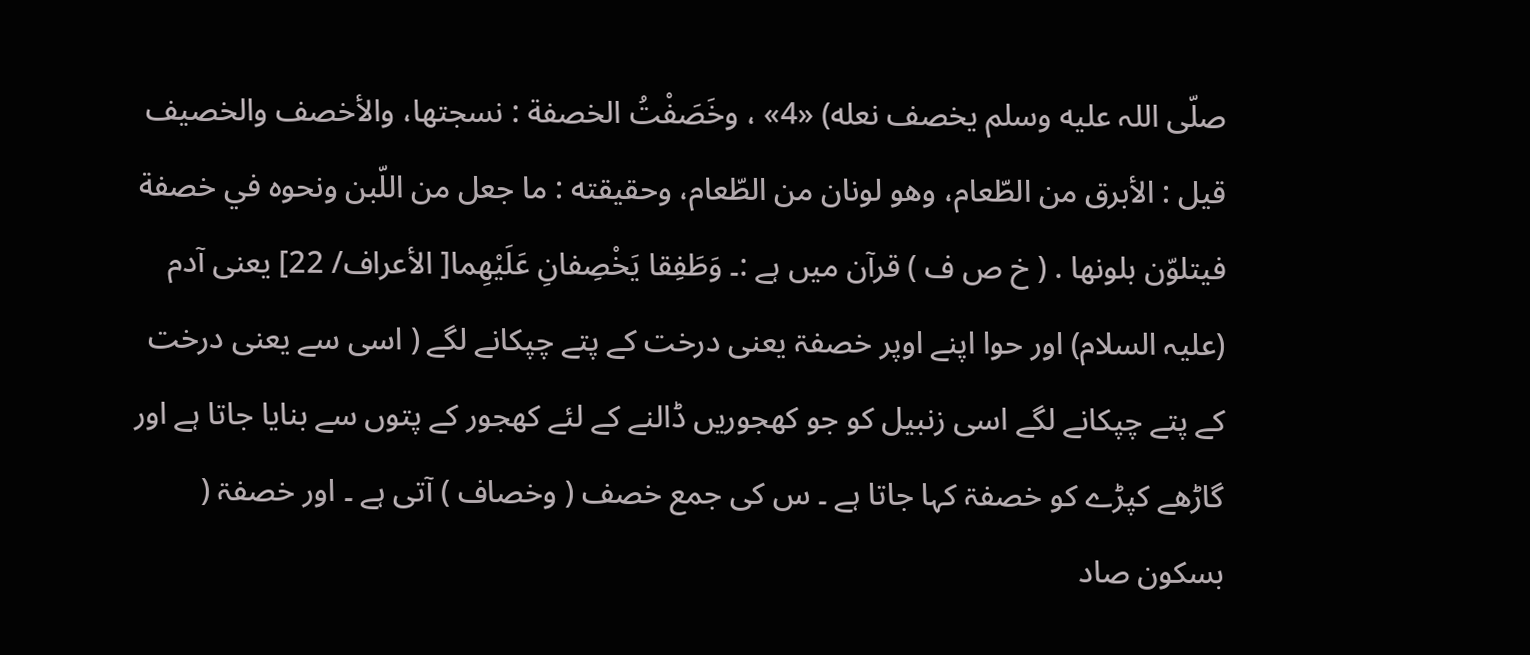صلّى اللہ عليه وسلم يخصف نعله) «4» ، وخَصَفْتُ الخصفة : نسجتها، والأخصف والخصیف قيل : الأبرق من الطّعام، وهو لونان من الطّعام، وحقیقته : ما جعل من اللّبن ونحوه في خصفة فيتلوّن بلونها . ( خ ص ف ) قرآن میں ہے :۔ وَطَفِقا يَخْصِفانِ عَلَيْهِما[ الأعراف/ 22] یعنی آدم (علیہ السلام) اور حوا اپنے اوپر خصفۃ یعنی درخت کے پتے چپکانے لگے ( اسی سے یعنی درخت کے پتے چپکانے لگے اسی زنبیل کو جو کھجوریں ڈالنے کے لئے کھجور کے پتوں سے بنایا جاتا ہے اور گاڑھے کپڑے کو خصفۃ کہا جاتا ہے ۔ س کی جمع خصف ( وخصاف ) آتی ہے ۔ اور خصفۃ ( بسکون صاد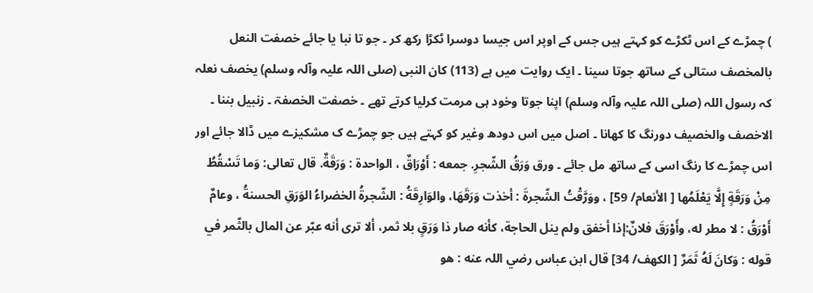) چمڑے کے اس ٹکڑے کو کہتے ہیں جس کے اوپر اس جیسا دوسرا ٹکڑا رکھ کر ۔ جو تا نبا یا جائے خصفت النعل بالمخصف ستالی کے ساتھ جوتا سینا ۔ ایک روایت میں ہے (113) کان النبی (صلی اللہ علیہ وآلہ وسلم) یخصف نعلہ کہ رسول اللہ (صلی اللہ علیہ وآلہ وسلم) اپنا جوتا وخود ہی مرمت کرلیا کرتے تھے ۔ خصفت الخصفۃ ۔ زنبیل بننا ۔ الاخصف والخصیف دورنگ کا کھانا ۔ اصل میں اس دودھ وغیر کو کہتے ہیں جو چمڑے ک مشکیزے میں ڈالا جائے اور اس چمڑے کا رنگ اسی کے ساتھ مل جائے ۔ ورق وَرَقُ الشّجرِ. جمعه : أَوْرَاقٌ ، الواحدة : وَرَقَةٌ. قال تعالی: وَما تَسْقُطُ مِنْ وَرَقَةٍ إِلَّا يَعْلَمُها [ الأنعام/ 59] ، ووَرَّقْتُ الشّجرةَ : أخذت وَرَقَهَا، والوَارِقَةُ : الشّجرةُ الخضراءُ الوَرَقِ الحسنةُ ، وعامٌ أَوْرَقُ : لا مطر له، وأَوْرَقَ فلانٌ:إذا أخفق ولم ينل الحاجة، كأنه صار ذا وَرَقٍ بلا ثمر، ألا تری أنه عبّر عن المال بالثّمر في قوله : وَكانَ لَهُ ثَمَرٌ [ الكهف/ 34] قال ابن عباس رضي اللہ عنه : هو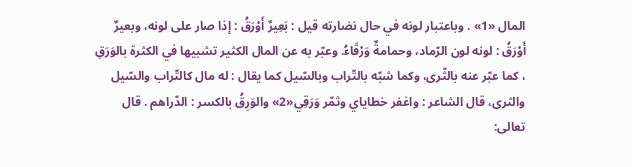المال «1» . وباعتبار لونه في حال نضارته قيل : بَعِيرٌ أَوْرَقُ : إذا صار علی لونه، وبعیرٌ أَوْرَقُ : لونه لون الرّماد، وحمامةٌ وَرْقَاءُ. وعبّر به عن المال الکثير تشبيها في الکثرة بالوَرَقِ ، كما عبّر عنه بالثّرى، وکما شبّه بالتّراب وبالسّيل كما يقال : له مال کالتّراب والسّيل والثری، قال الشاعر : واغفر خطایاي وثمّر وَرَقِي«2» والوَرِقُ بالکسر : الدّراهم . قال تعالی: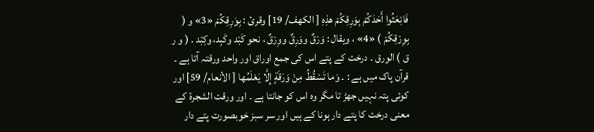فَابْعَثُوا أَحَدَكُمْ بِوَرِقِكُمْ هذِهِ [ الكهف/ 19] وقرئ : بِوَرِقِكُمْ «3» و ( بِوِرْقِكُمْ ) «4» ، ويقال : وَرْقٌ ووَرِقٌ ووِرْقٌ ، نحو كَبْد وكَبِد، وكِبْد . ( و ر ق ) الورق ۔ درخت کے پتے اس کی جمع اوراق اور واحد ورقتہ آتا ہے ۔ قرآن پاک میں ہے : ۔ وَما تَسْقُطُ مِنْ وَرَقَةٍ إِلَّا يَعْلَمُها [ الأنعام/ 59] اور کوئی پتہ نہیں جھڑ تا مگر وہ اس کو جانتا ہے ۔ اور ورقت الشجرۃ کے معنی درخت کا پتے دار ہونا کے ہیں اور سر سبز خوبصورت پتے دار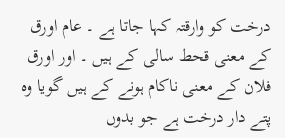درخت کو وارقتہ کہا جاتا ہے ۔ عام اورق کے معنی قحط سالی کے ہیں ۔ اور اورق فلان کے معنی ناکام ہونے کے ہیں گویا وہ پتے دار درخت ہے جو بدوں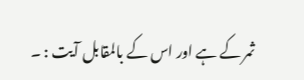ثمر کے ہے اور اس کے بالمقابل آیت : ۔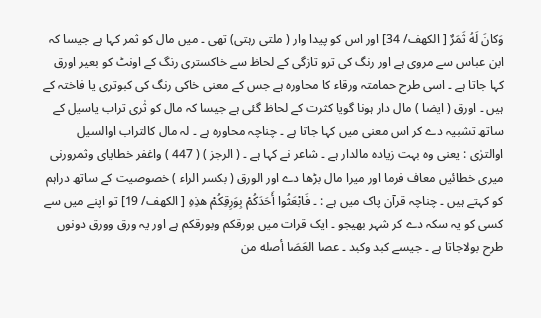وَكانَ لَهُ ثَمَرٌ [ الكهف/ 34] اور اس کو پیدا وار ( ملتی رہتی) تھی ۔ میں مال کو ثمر کہا ہے جیسا کہ ابن عباس سے مروی ہے اور رنگ کی ترو تازگی کے لحاظ سے خاکستری رنگ کے اونٹ کو بعیر اورق کہا جاتا ہے ۔ اسی طرح حمامتہ ورقاء کا محاورہ ہے جس کے معنی خاکی رنگ کی کبوتری یا فاختہ کے ہیں ۔ اورق ( ایضا ) مال دار ہونا گویا کثرت کے لحاظ گئی ہے جیسا کہ مال کو ثٰری تراب یاسیل کے ساتھ تشبیہ دے کر اس معنی میں کہا جاتا ہے ۔ چناچہ محاورہ ہے ۔ لہ مال کالتراب اوالسیل اوالترٰی : یعنی وہ بہت زیادہ مالدار ہے ۔ شاعر نے کہا ہے ۔ ( الرجز ) ( 447 ) واغفر خطایای وثمرورنی میری خطائیں معاف فرما اور میرا مال بڑھا دے اور الورق ( بکسر الراء ) خصوصیت کے ساتھ دراہم کو کہتے ہیں ۔ چناچہ قرآن پاک میں ہے : ۔ فَابْعَثُوا أَحَدَكُمْ بِوَرِقِكُمْ هذِهِ [ الكهف/ 19] تو اپنے میں سے کسی کو یہ سکہ دے کر شہر بھیجو ۔ ایک قرات میں بورقکم وبورقکم ہے اور یہ ورق وورق دونوں طرح بولاجاتا ہے ۔ جیسے کبد وکبد ۔ عصا العَصَا أصله من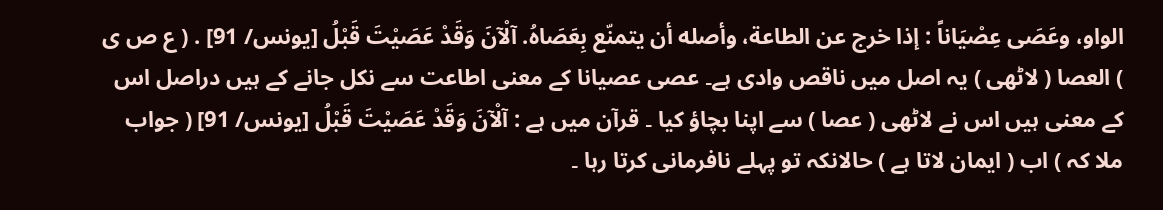الواو، وعَصَى عِصْيَاناً : إذا خرج عن الطاعة، وأصله أن يتمنّع بِعَصَاهُ. آلْآنَ وَقَدْ عَصَيْتَ قَبْلُ [يونس/ 91] . ( ع ص ی ) العصا ( لاٹھی ) یہ اصل میں ناقص وادی ہے۔ عصی عصیانا کے معنی اطاعت سے نکل جانے کے ہیں دراصل اس کے معنی ہیں اس نے لاٹھی ( عصا ) سے اپنا بچاؤ کیا ۔ قرآن میں ہے : آلْآنَ وَقَدْ عَصَيْتَ قَبْلُ [يونس/ 91] ( جواب ملا کہ ) اب ( ایمان لاتا ہے ) حالانکہ تو پہلے نافرمانی کرتا رہا ۔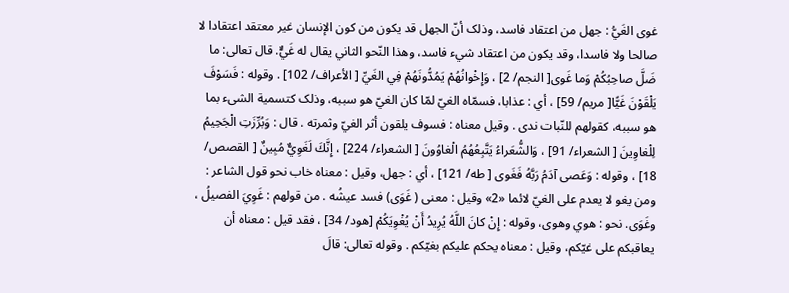غوی الغَيُّ : جهل من اعتقاد فاسد، وذلک أنّ الجهل قد يكون من کون الإنسان غير معتقد اعتقادا لا صالحا ولا فاسدا، وقد يكون من اعتقاد شيء فاسد، وهذا النّحو الثاني يقال له غَيٌّ. قال تعالی: ما ضَلَّ صاحِبُكُمْ وَما غَوى[ النجم/ 2] ، وَإِخْوانُهُمْ يَمُدُّونَهُمْ فِي الغَيِّ [ الأعراف/ 102] . وقوله : فَسَوْفَ يَلْقَوْنَ غَيًّا[ مریم/ 59] ، أي : عذابا، فسمّاه الغيّ لمّا کان الغيّ هو سببه، وذلک کتسمية الشیء بما هو سببه، کقولهم للنّبات ندی . وقیل معناه : فسوف يلقون أثر الغيّ وثمرته . قال : وَبُرِّزَتِ الْجَحِيمُ لِلْغاوِينَ [ الشعراء/ 91] ، وَالشُّعَراءُ يَتَّبِعُهُمُ الْغاوُونَ [ الشعراء/ 224] ، إِنَّكَ لَغَوِيٌّ مُبِينٌ [ القصص/ 18] ، وقوله : وَعَصى آدَمُ رَبَّهُ فَغَوى [ طه/ 121] ، أي : جهل، وقیل : معناه خاب نحو قول الشاعر : ومن يغو لا يعدم علی الغيّ لائما «2» وقیل : معنی ( غَوَى) فسد عيشُه . من قولهم : غَوِيَ الفصیلُ ، وغَوَى. نحو : هوي وهوى، وقوله : إِنْ كانَ اللَّهُ يُرِيدُ أَنْ يُغْوِيَكُمْ [هود/ 34] ، فقد قيل : معناه أن يعاقبکم علی غيّكم، وقیل : معناه يحكم عليكم بغيّكم . وقوله تعالی: قالَ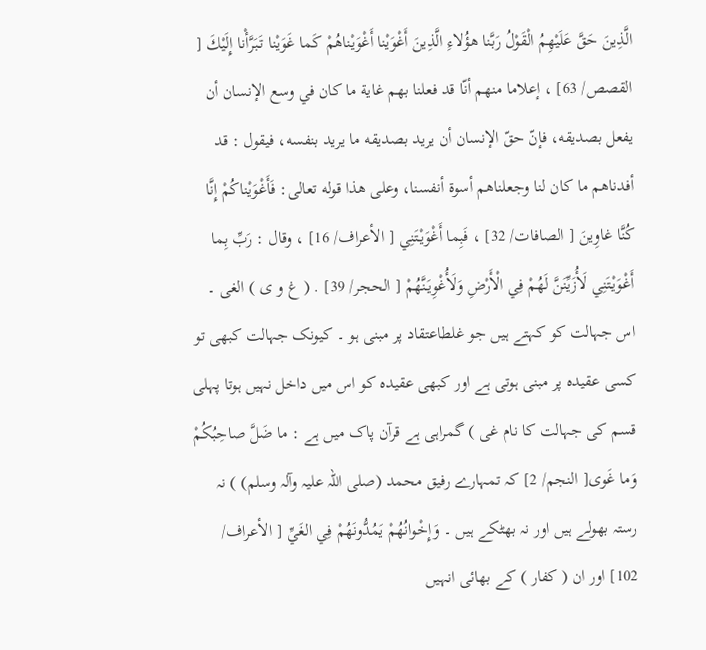الَّذِينَ حَقَّ عَلَيْهِمُ الْقَوْلُ رَبَّنا هؤُلاءِ الَّذِينَ أَغْوَيْنا أَغْوَيْناهُمْ كَما غَوَيْنا تَبَرَّأْنا إِلَيْكَ [ القصص/ 63] ، إعلاما منهم أنّا قد فعلنا بهم غاية ما کان في وسع الإنسان أن يفعل بصدیقه، فإنّ حقّ الإنسان أن يريد بصدیقه ما يريد بنفسه، فيقول : قد أفدناهم ما کان لنا وجعلناهم أسوة أنفسنا، وعلی هذا قوله تعالی: فَأَغْوَيْناكُمْ إِنَّا كُنَّا غاوِينَ [ الصافات/ 32] ، فَبِما أَغْوَيْتَنِي [ الأعراف/ 16] ، وقال : رَبِّ بِما أَغْوَيْتَنِي لَأُزَيِّنَنَّ لَهُمْ فِي الْأَرْضِ وَلَأُغْوِيَنَّهُمْ [ الحجر/ 39] . ( غ و ی ) الغی ۔ اس جہالت کو کہتے ہیں جو غلطاعتقاد پر مبنی ہو ۔ کیونک جہالت کبھی تو کسی عقیدہ پر مبنی ہوتی ہے اور کبھی عقیدہ کو اس میں داخل نہیں ہوتا پہلی قسم کی جہالت کا نام غی ) گمراہی ہے قرآن پاک میں ہے : ما ضَلَّ صاحِبُكُمْ وَما غَوى[ النجم/ 2] کہ تمہارے رفیق محمد (صلی اللہ علیہ وآلہ وسلم) ) نہ رستہ بھولے ہیں اور نہ بھٹکے ہیں ۔ وَإِخْوانُهُمْ يَمُدُّونَهُمْ فِي الغَيِّ [ الأعراف/ 102] اور ان ( کفار ) کے بھائی انہیں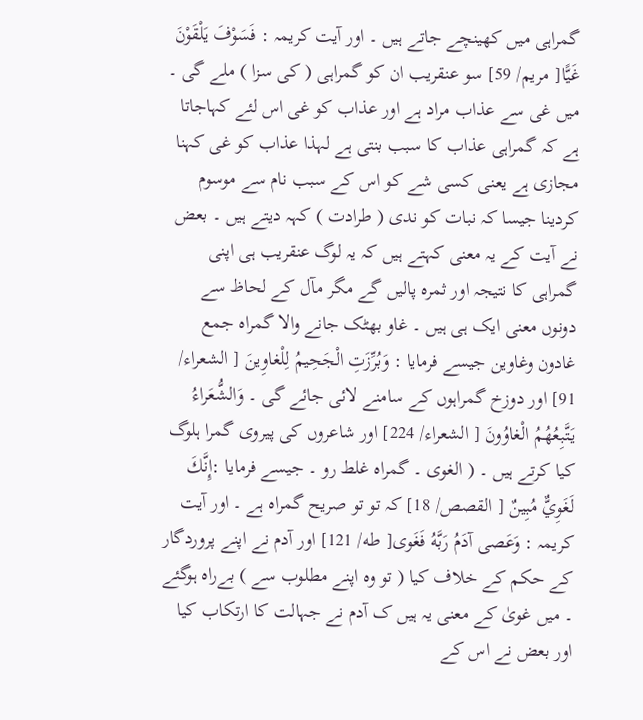گمراہی میں کھینچے جاتے ہیں ۔ اور آیت کریمہ : فَسَوْفَ يَلْقَوْنَ غَيًّا[ مریم/ 59] سو عنقریب ان کو گمراہی ( کی سزا ) ملے گی ۔ میں غی سے عذاب مراد ہے اور عذاب کو غی اس لئے کہاجاتا ہے کہ گمراہی عذاب کا سبب بنتی ہے لہذا عذاب کو غی کہنا مجازی ہے یعنی کسی شے کو اس کے سبب نام سے موسوم کردینا جیسا کہ نبات کو ندی ( طرادت ) کہہ دیتے ہیں ۔ بعض نے آیت کے یہ معنی کہتے ہیں کہ یہ لوگ عنقریب ہی اپنی گمراہی کا نتیجہ اور ثمرہ پالیں گے مگر مآل کے لحاظ سے دونوں معنی ایک ہی ہیں ۔ غاو بھٹک جانے والا گمراہ جمع غادون وغاوین جیسے فرمایا : وَبُرِّزَتِ الْجَحِيمُ لِلْغاوِينَ [ الشعراء/ 91] اور دوزخ گمراہوں کے سامنے لائی جائے گی ۔ وَالشُّعَراءُ يَتَّبِعُهُمُ الْغاوُونَ [ الشعراء/ 224] اور شاعروں کی پیروی گمرا ہلوگ کیا کرتے ہیں ۔ ( الغوی ۔ گمراہ غلط رو ۔ جیسے فرمایا :إِنَّكَ لَغَوِيٌّ مُبِينٌ [ القصص/ 18] کہ تو تو صریح گمراہ ہے ۔ اور آیت کریمہ : وَعَصى آدَمُ رَبَّهُ فَغَوى[ طه/ 121] اور آدم نے اپنے پروردگار کے حکم کے خلاف کیا ( تو وہ اپنے مطلوب سے ) بےراہ ہوگئے ۔ میں غویٰ کے معنی یہ ہیں ک آدم نے جہالت کا ارتکاب کیا اور بعض نے اس کے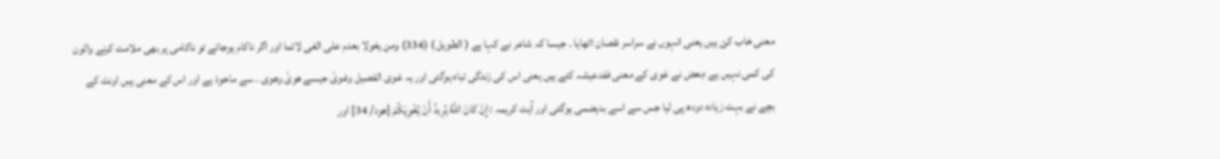معنی خاب کئ ہیں یعنی انہوں نے سراسر نقصان اٹھایا ۔ جیسا کہ شاعر نے کہا ہے ( الطویل ) (334) ومن یغولا بعدم علی الغی لائما اور اگر ناکام ہوجائے تو ناکامی پر بھی ملامت کرنے والون کی کمی نہیں ہے ؛بعض نے غوی کے معنی ففدعیشہ کئے ہیں یعنی اس کی زندگی تباہ ہوگئی اور یہ غوی الفصیل وغویٰ جیسے ھویٰ وھوی ۔ سے ماخوذ ہے اور اس کے معنی ہیں اونٹ کے بچے نے بہت زیادہ دودھ پی لیا جس سے اسے بدہضمی ہوگئی اور آیت کریمہ : إِنْ كانَ اللَّهُ يُرِيدُ أَنْ يُغْوِيَكُمْ [هود/ 34] اور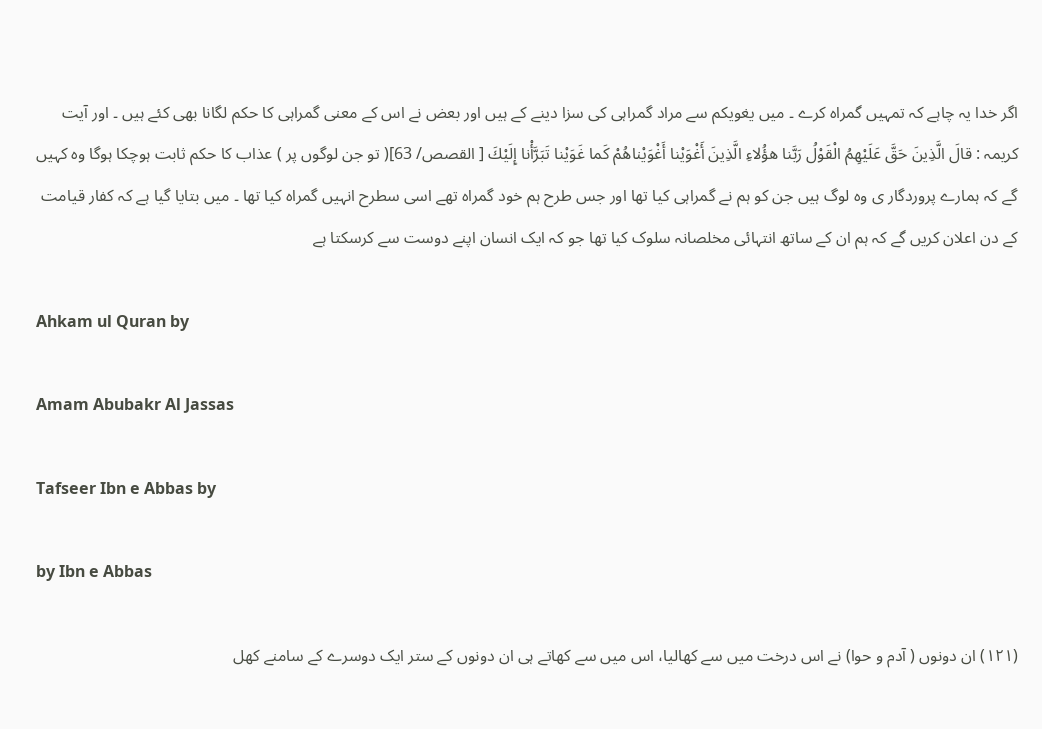اگر خدا یہ چاہے کہ تمہیں گمراہ کرے ۔ میں یغویکم سے مراد گمراہی کی سزا دینے کے ہیں اور بعض نے اس کے معنی گمراہی کا حکم لگانا بھی کئے ہیں ۔ اور آیت کریمہ : قالَ الَّذِينَ حَقَّ عَلَيْهِمُ الْقَوْلُ رَبَّنا هؤُلاءِ الَّذِينَ أَغْوَيْنا أَغْوَيْناهُمْ كَما غَوَيْنا تَبَرَّأْنا إِلَيْكَ [ القصص/ 63]( تو جن لوگوں پر ) عذاب کا حکم ثابت ہوچکا ہوگا وہ کہیں گے کہ ہمارے پروردگار ی وہ لوگ ہیں جن کو ہم نے گمراہی کیا تھا اور جس طرح ہم خود گمراہ تھے اسی سطرح انہیں گمراہ کیا تھا ۔ میں بتایا گیا ہے کہ کفار قیامت کے دن اعلان کریں گے کہ ہم ان کے ساتھ انتہائی مخلصانہ سلوک کیا تھا جو کہ ایک انسان اپنے دوست سے کرسکتا ہے

Ahkam ul Quran by

Amam Abubakr Al Jassas

Tafseer Ibn e Abbas by

by Ibn e Abbas

(١٢١) ان دونوں ( آدم و حوا) نے اس درخت میں سے کھالیا، اس میں سے کھاتے ہی ان دونوں کے ستر ایک دوسرے کے سامنے کھل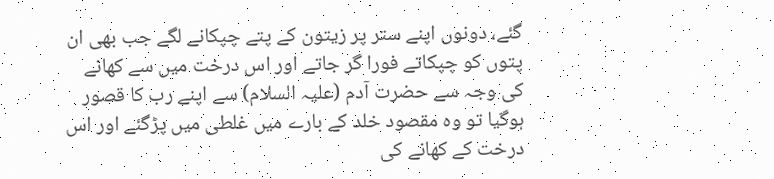گئے، دونوں اپنے ستر پر زیتون کے پتے چپکانے لگے جب بھی ان پتوں کو چپکاتے فورا گر جاتے اور اس درخت میں سے کھانے کی وجہ سے حضرت آدم (علیہ السلام) سے اپنے رب کا قصور ہوگیا تو وہ مقصود خلد کے بارے میں غلطی میں پڑگئے اور اس درخت کے کھانے کی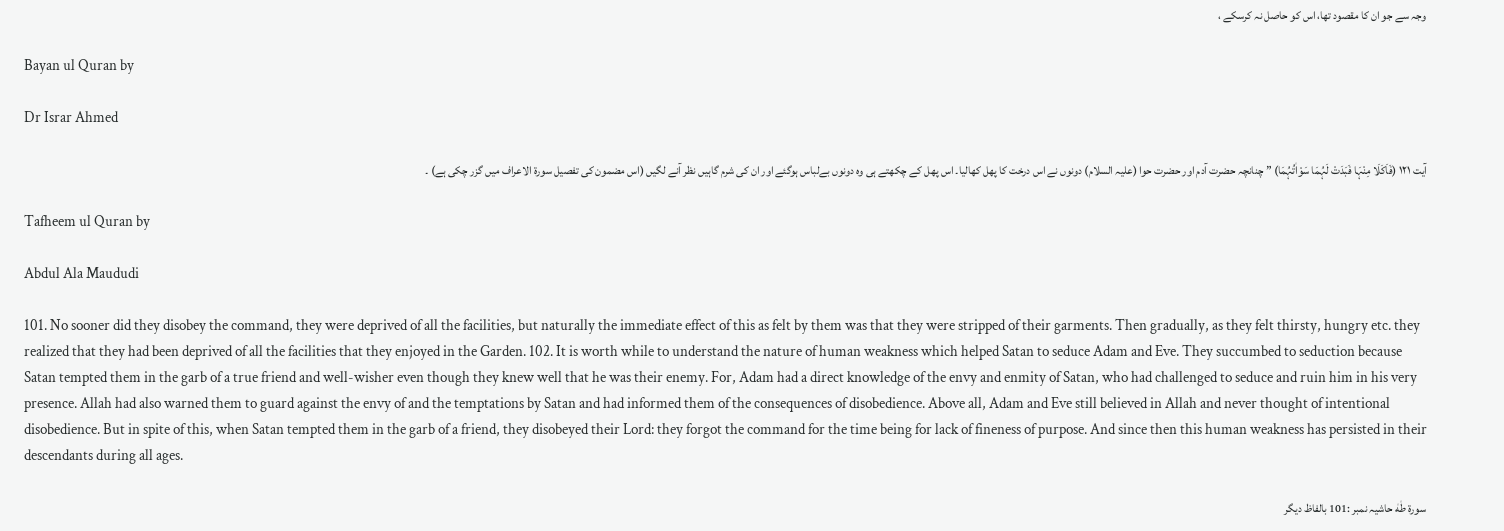وجہ سے جو ان کا مقصود تھا، اس کو حاصل نہ کرسکے ،

Bayan ul Quran by

Dr Israr Ahmed

آیت ١٢١ (فَاَکَلَا مِنْہَا فَبَدَتْ لَہُمَا سَوْاٰتُہُمَا) ” چنانچہ حضرت آدم اور حضرت حوا (علیہ السلام) دونوں نے اس درخت کا پھل کھالیا۔ اس پھل کے چکھتے ہی وہ دونوں بےلباس ہوگئے اور ان کی شرم گاہیں نظر آنے لگیں (اس مضمون کی تفصیل سورة الاعراف میں گزر چکی ہے) ۔

Tafheem ul Quran by

Abdul Ala Maududi

101. No sooner did they disobey the command, they were deprived of all the facilities, but naturally the immediate effect of this as felt by them was that they were stripped of their garments. Then gradually, as they felt thirsty, hungry etc. they realized that they had been deprived of all the facilities that they enjoyed in the Garden. 102. It is worth while to understand the nature of human weakness which helped Satan to seduce Adam and Eve. They succumbed to seduction because Satan tempted them in the garb of a true friend and well-wisher even though they knew well that he was their enemy. For, Adam had a direct knowledge of the envy and enmity of Satan, who had challenged to seduce and ruin him in his very presence. Allah had also warned them to guard against the envy of and the temptations by Satan and had informed them of the consequences of disobedience. Above all, Adam and Eve still believed in Allah and never thought of intentional disobedience. But in spite of this, when Satan tempted them in the garb of a friend, they disobeyed their Lord: they forgot the command for the time being for lack of fineness of purpose. And since then this human weakness has persisted in their descendants during all ages.

سورة طٰهٰ حاشیہ نمبر :101 بالفاظ دیگر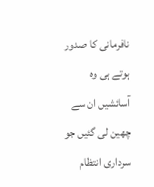نافرمانی کا صدور ہوتے ہی وہ آسائشیں ان سے چھین لی گئیں جو سرداری انتظام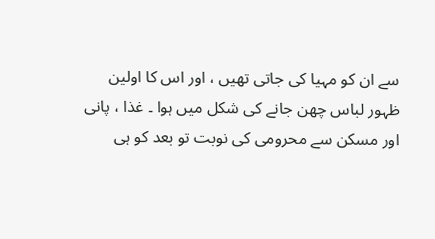سے ان کو مہیا کی جاتی تھیں ، اور اس کا اولین ظہور لباس چھن جانے کی شکل میں ہوا ۔ غذا ، پانی اور مسکن سے محرومی کی نوبت تو بعد کو ہی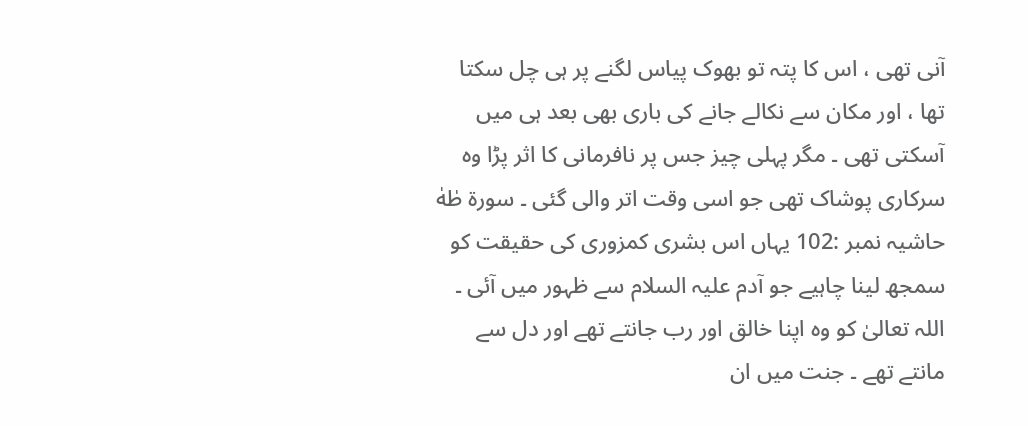آنی تھی ، اس کا پتہ تو بھوک پیاس لگنے پر ہی چل سکتا تھا ، اور مکان سے نکالے جانے کی باری بھی بعد ہی میں آسکتی تھی ۔ مگر پہلی چیز جس پر نافرمانی کا اثر پڑا وہ سرکاری پوشاک تھی جو اسی وقت اتر والی گئی ۔ سورة طٰهٰ حاشیہ نمبر :102 یہاں اس بشری کمزوری کی حقیقت کو سمجھ لینا چاہیے جو آدم علیہ السلام سے ظہور میں آئی ۔ اللہ تعالیٰ کو وہ اپنا خالق اور رب جانتے تھے اور دل سے مانتے تھے ۔ جنت میں ان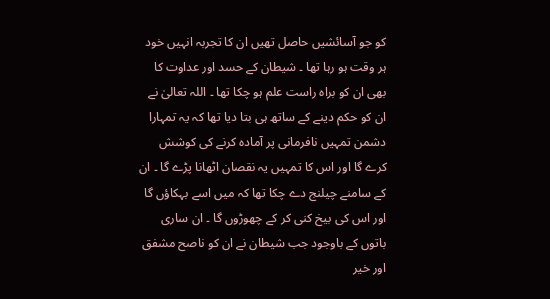کو جو آسائشیں حاصل تھیں ان کا تجربہ انہیں خود ہر وقت ہو رہا تھا ۔ شیطان کے حسد اور عداوت کا بھی ان کو براہ راست علم ہو چکا تھا ۔ اللہ تعالیٰ نے ان کو حکم دینے کے ساتھ ہی بتا دیا تھا کہ یہ تمہارا دشمن تمہیں نافرمانی پر آمادہ کرنے کی کوشش کرے گا اور اس کا تمہیں یہ نقصان اٹھانا پڑے گا ۔ ان کے سامنے چیلنج دے چکا تھا کہ میں اسے بہکاؤں گا اور اس کی بیخ کنی کر کے چھوڑوں گا ۔ ان ساری باتوں کے باوجود جب شیطان نے ان کو ناصح مشفق اور خیر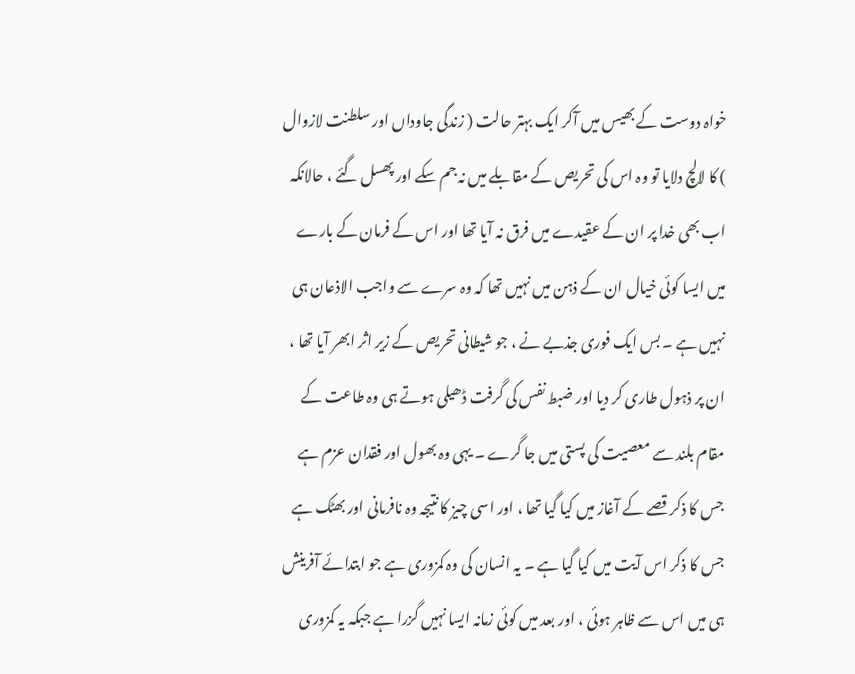خواہ دوست کے بھیس میں آکر ایک بہتر حالت ( زندگی جاوداں اور سلطنت لازوال ) کا لالچ دلایا تو وہ اس کی تحریص کے مقابلے میں نہ جم سکے اور پھسل گئے ، حالانکہ اب بھی خدا پر ان کے عقیدے میں فرق نہ آیا تھا اور اس کے فرمان کے بارے میں ایسا کوئی خیال ان کے ذہن میں نہیں تھا کہ وہ سرے سے واجب الاذعان ہی نہیں ہے ۔ بس ایک فوری جذبے نے ، جو شیطانی تحریص کے زیر اثر ابھر آیا تھا ، ان پر ذہول طاری کر دیا اور ضبط نفس کی گرفت ڈھیلی ہوتے ہی وہ طاعت کے مقام بلند سے معصیت کی پستی میں جا گرے ۔ یہی وہ بھول اور فقدان عزم ہے جس کا ذکر قصے کے آغاز میں کیا گیا تھا ، اور اسی چیز کا نتیجہ وہ نافرمانی اور بھٹک ہے جس کا ذکر اس آیت میں کیا گیا ہے ۔ یہ انسان کی وہ کمزوری ہے جو ابتدائے آفرینش ہی میں اس سے ظاہر ہوئی ، اور بعد میں کوئی زمانہ ایسا نہیں گزرا ہے جبکہ یہ کمزوری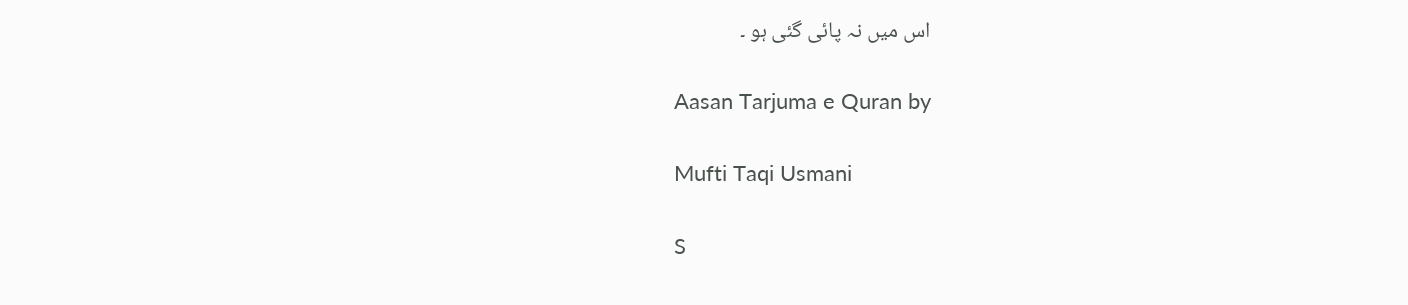اس میں نہ پائی گئی ہو ۔

Aasan Tarjuma e Quran by

Mufti Taqi Usmani

S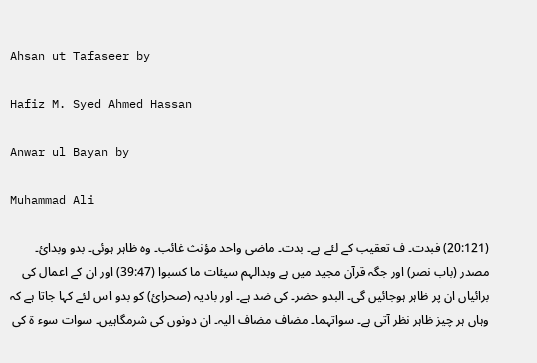Ahsan ut Tafaseer by

Hafiz M. Syed Ahmed Hassan

Anwar ul Bayan by

Muhammad Ali

(20:121) فبدت۔ ف تعقیب کے لئے ہے۔ بدت۔ ماضی واحد مؤنث غائب۔ وہ ظاہر ہوئی۔ بدو وبدائ۔ مصدر (باب نصر) اور جگہ قرآن مجید میں ہے وبدالہم سیئات ما کسبوا (39:47) اور ان کے اعمال کی برائیاں ان پر ظاہر ہوجائیں گی۔ البدو حضر۔ کی ضد ہے۔ اور بادیہ (صحرائ) کو بدو اس لئے کہا جاتا ہے کہ وہاں ہر چیز ظاہر نظر آتی ہے۔ سواتہما۔ مضاف مضاف الیہ۔ ان دونوں کی شرمگاہیں۔ سوات سوء ۃ کی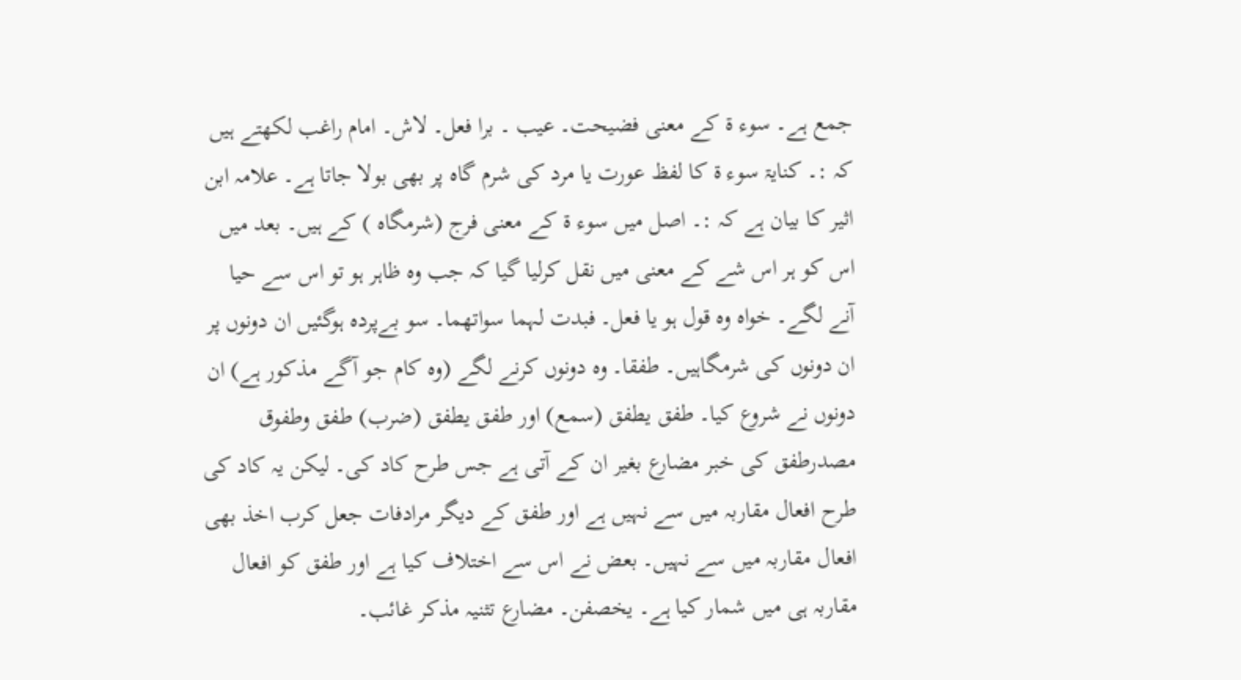جمع ہے۔ سوء ۃ کے معنی فضیحت۔ عیب ۔ برا فعل۔ لاش۔ امام راغب لکھتے ہیں کہ :۔ کنایۃ سوء ۃ کا لفظ عورت یا مرد کی شرم گاہ پر بھی بولا جاتا ہے۔ علامہ ابن اثیر کا بیان ہے کہ :۔ اصل میں سوء ۃ کے معنی فرج (شرمگاہ ) کے ہیں۔ بعد میں اس کو ہر اس شے کے معنی میں نقل کرلیا گیا کہ جب وہ ظاہر ہو تو اس سے حیا آنے لگے۔ خواہ وہ قول ہو یا فعل۔ فبدت لہما سواتھما۔ سو بےپردہ ہوگئیں ان دونوں پر ان دونوں کی شرمگاہیں۔ طفقا۔ وہ دونوں کرنے لگے (وہ کام جو آگے مذکور ہے) ان دونوں نے شروع کیا۔ طفق یطفق (سمع) اور طفق یطفق (ضرب) طفق وطفوق مصدرطفق کی خبر مضارع بغیر ان کے آتی ہے جس طرح کاد کی۔ لیکن یہ کاد کی طرح افعال مقاربہ میں سے نہیں ہے اور طفق کے دیگر مرادفات جعل کرب اخذ بھی افعال مقاربہ میں سے نہیں۔ بعض نے اس سے اختلاف کیا ہے اور طفق کو افعال مقاربہ ہی میں شمار کیا ہے۔ یخصفن۔ مضارع تثنیہ مذکر غائب۔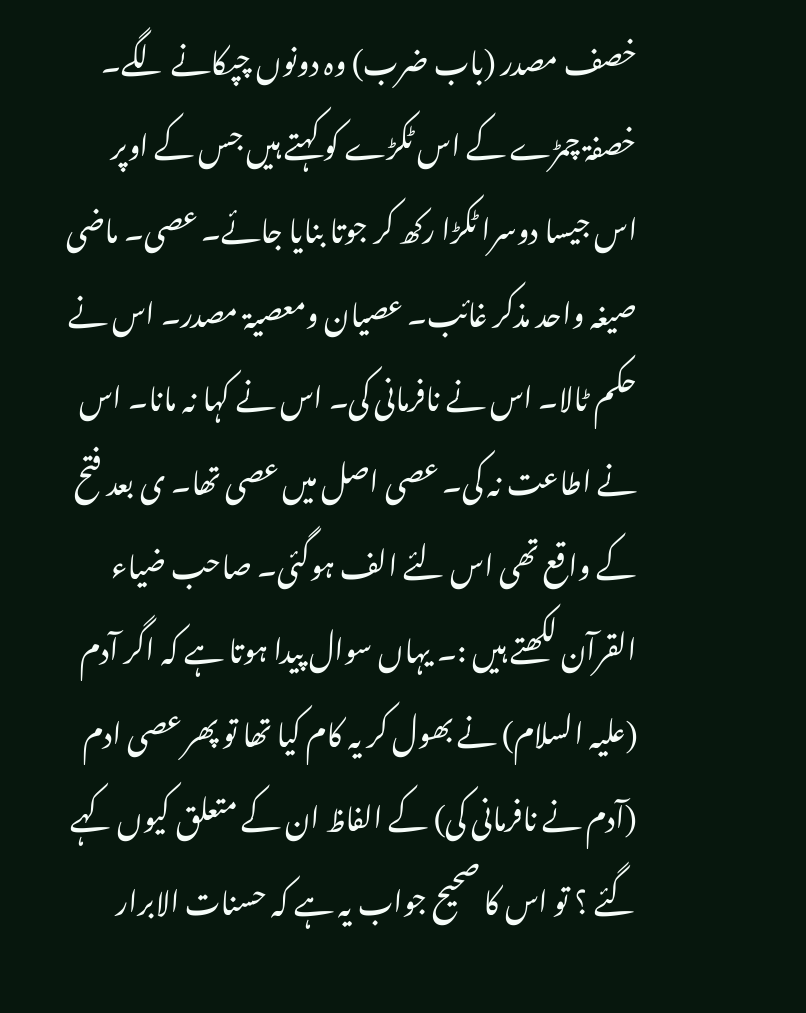خصف مصدر (باب ضرب) وہ دونوں چپکانے لگے۔ خصفۃ چمڑے کے اس ٹکڑے کو کہتے ہیں جس کے اوپر اس جیسا دوسرا ٹکڑا رکھ کر جوتا بنایا جائے۔ عصی۔ ماضی صیغہ واحد مذکر غائب۔ عصیان ومعصیۃ مصدر۔ اس نے حکم ٹالا۔ اس نے نافرمانی کی۔ اس نے کہا نہ مانا۔ اس نے اطاعت نہ کی۔ عصی اصل میں عصی تھا۔ ی بعد فتح کے واقع تھی اس لئے الف ہوگئی۔ صاحب ضیاء القرآن لکھتے ہیں :۔ یہاں سوال پیدا ہوتا ہے کہ اگر آدم (علیہ السلام) نے بھول کر یہ کام کیا تھا تو پھر عصی ادم (آدم نے نافرمانی کی) کے الفاظ ان کے متعلق کیوں کہے گئے ؟ تو اس کا صحیح جواب یہ ہے کہ حسنات الابرار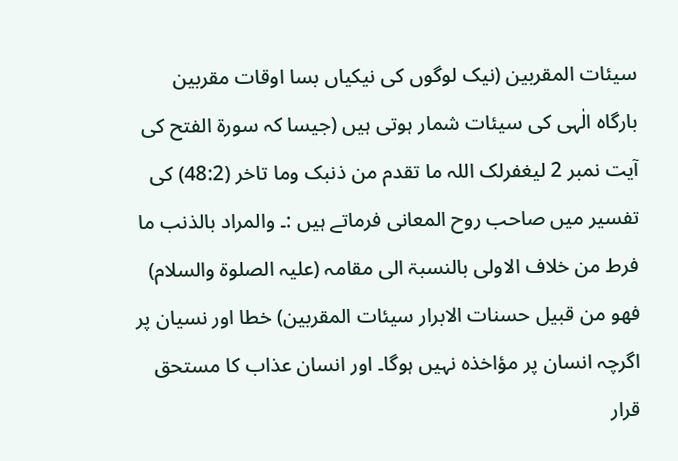سیئات المقربین (نیک لوگوں کی نیکیاں بسا اوقات مقربین بارگاہ الٰہی کی سیئات شمار ہوتی ہیں (جیسا کہ سورة الفتح کی آیت نمبر 2 لیغفرلک اللہ ما تقدم من ذنبک وما تاخر (48:2) کی تفسیر میں صاحب روح المعانی فرماتے ہیں :۔ والمراد بالذنب ما فرط من خلاف الاولی بالنسبۃ الی مقامہ (علیہ الصلوۃ والسلام) فھو من قبیل حسنات الابرار سیئات المقربین) خطا اور نسیان پر اگرچہ انسان پر مؤاخذہ نہیں ہوگا۔ اور انسان عذاب کا مستحق قرار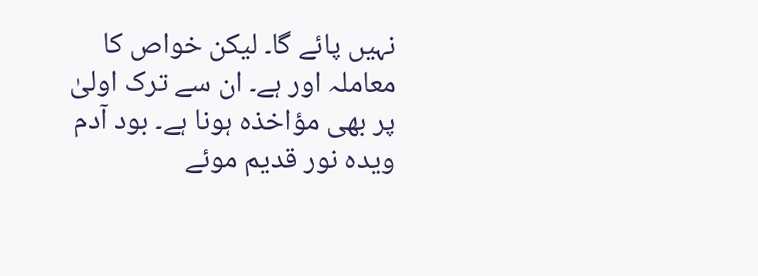نہیں پائے گا۔ لیکن خواص کا معاملہ اور ہے۔ ان سے ترک اولیٰ پر بھی مؤاخذہ ہونا ہے۔ بود آدم ویدہ نور قدیم موئے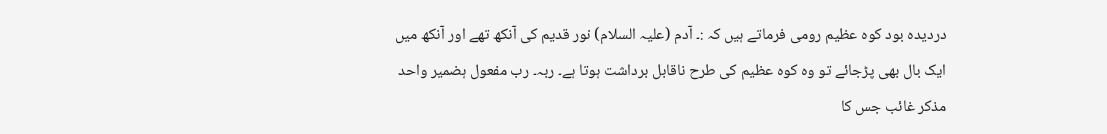دردیدہ بود کوہ عظیم رومی فرماتے ہیں کہ :۔ آدم (علیہ السلام) نور قدیم کی آنکھ تھے اور آنکھ میں ایک بال بھی پڑجائے تو وہ کوہ عظیم کی طرح ناقابل برداشت ہوتا ہے۔ ربہ۔ رب مفعول ہضمیر واحد مذکر غائب جس کا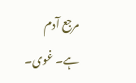مرجع آدم ہے۔ غوی۔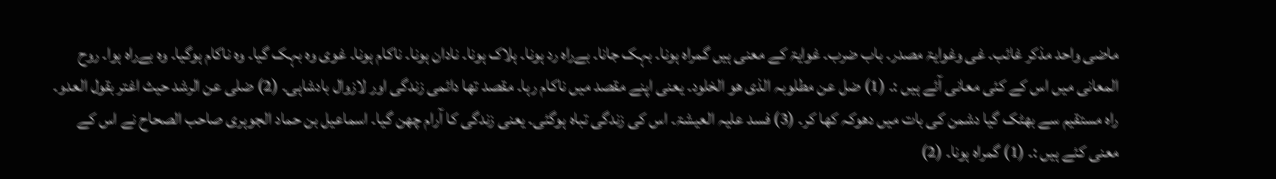ماضی واحد مذکر غائب۔ غی وغوایۃ مصدر۔ باب ضرب۔ غوایۃ کے معنی ہیں گمراہ ہونا۔ بہک جانا۔ بےراہ رد ہونا۔ ہلاک ہونا۔ نادان ہونا۔ ناکام ہونا۔ غوی وہ بہک گیا۔ وہ ناکام ہوگیا۔ وہ بےراہ ہوا۔ روح المعانی میں اس کے کئی معانی آئے ہیں :۔ (1) ضل عن مطلوبہ الذی ھو الخلود۔ یعنی اپنے مقصد میں ناکام رہا۔ مقصد تھا دائمی زندگی اور لازوال بادشاہی۔ (2) ضلی عن الرشد حیث اغتر بقول العدو۔ راہ مستقیم سے بھٹک گیا دشمن کی بات میں دھوکہ کھا کر۔ (3) فسد علیہ العیشۃ۔ اس کی زندگی تباہ ہوگئی۔ یعنی زندگی کا آرام چھن گیا۔ اسماعیل بن حماد الجوہری صاحب الصحاح نے اس کے معنی کئے ہیں :۔ (1) گمراہ ہونا۔ (2)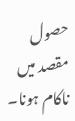حصول مقصد میں ناکام ہونا۔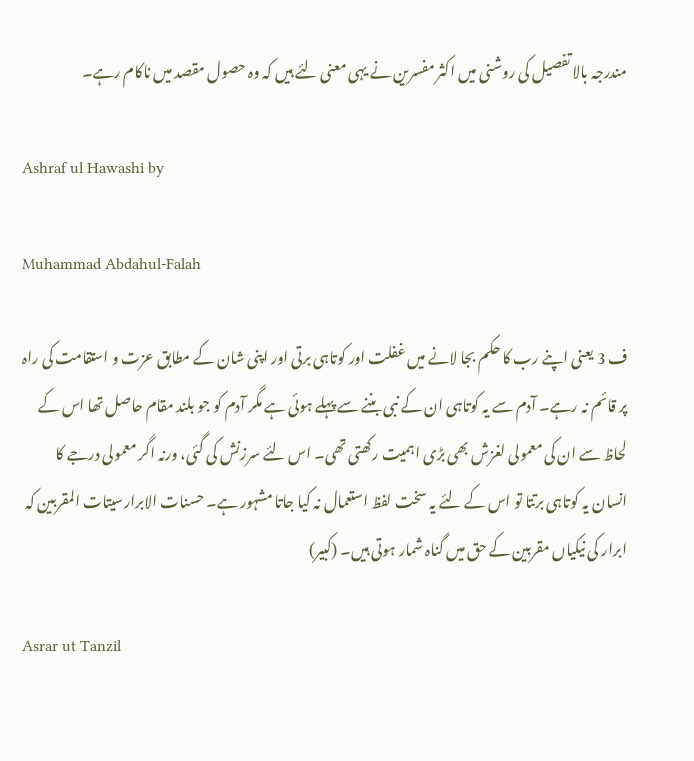مندرجہ بالا تفصیل کی روشنی میں اکثر مفسرین نے یہی معنی لئے ہیں کہ وہ حصول مقصد میں ناکام رہے۔

Ashraf ul Hawashi by

Muhammad Abdahul-Falah

ف 3 یعنی اپنے رب کا حکم بجا لانے میں غفلت اور کوتاہی برتی اور اپنی شان کے مطابق عزت و استقامت کی راہ پر قائم نہ رہے۔ آدم سے یہ کوتاہی ان کے نبی بننے سے پہلے ہوئی ہے مگر آدم کو جو بلند مقام حاصل تھا اس کے لحاظ سے ان کی معمولی لغزش بھی بڑی اہمیت رکھتی تھی۔ اس لئے سرزنش کی گئی، ورنہ اگر معمولی درجے کا انسان یہ کوتاہی برتتا تو اس کے لئے یہ سخت لفظ استعمال نہ کیا جاتا مشہور ہے۔ حسنات الابرارسیتات المقربین کہ ابرار کی نیکیاں مقربین کے حق میں گناہ شمار ہوتی ہیں۔ (کبیر)

Asrar ut Tanzil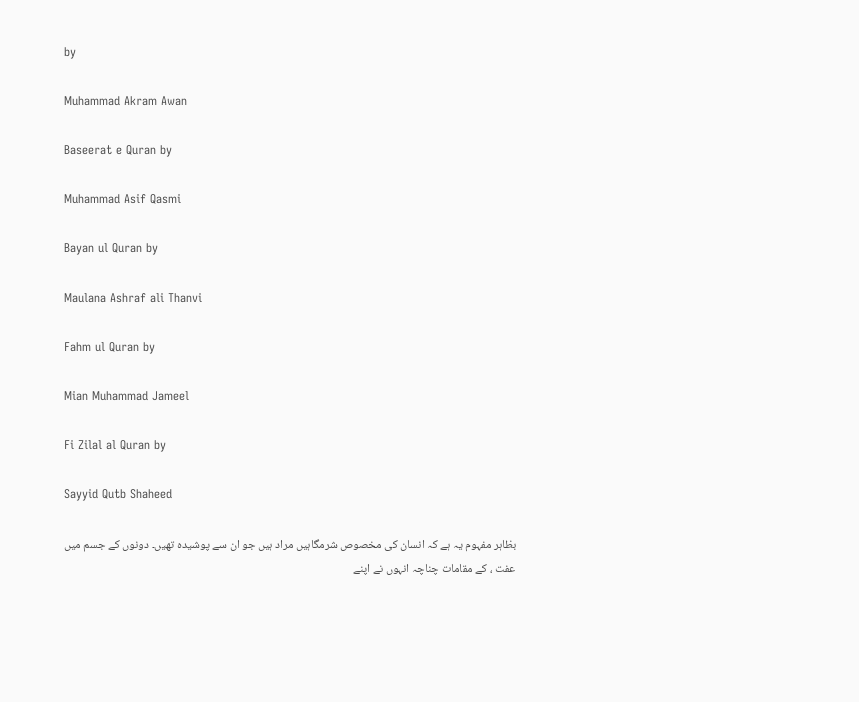by

Muhammad Akram Awan

Baseerat e Quran by

Muhammad Asif Qasmi

Bayan ul Quran by

Maulana Ashraf ali Thanvi

Fahm ul Quran by

Mian Muhammad Jameel

Fi Zilal al Quran by

Sayyid Qutb Shaheed

بظاہر مفہوم یہ ہے کہ انسان کی مخصوص شرمگاہیں مراد ہیں جو ان سے پوشیدہ تھیں۔ دونوں کے جسم میں عفت ، کے مقامات چناچہ انہوں نے اپنے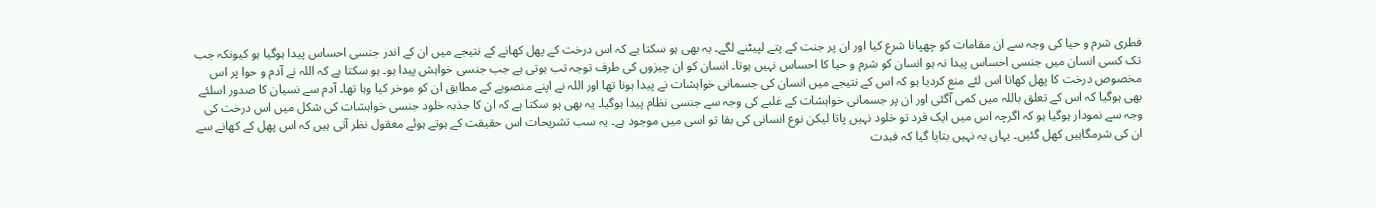فطری شرم و حیا کی وجہ سے ان مقامات کو چھپانا شرع کیا اور ان پر جنت کے پتے لپیٹنے لگے۔ یہ بھی ہو سکتا ہے کہ اس درخت کے پھل کھانے کے نتیجے میں ان کے اندر جنسی احساس پیدا ہوگیا ہو کیونکہ جب تک کسی انسان میں جنسی احساس پیدا نہ ہو انسان کو شرم و حیا کا احساس نہیں ہوتا۔ انسان کو ان چیزوں کی طرف توجہ تب ہوتی ہے جب جنسی خواہش پیدا ہو۔ ہو سکتا ہے کہ اللہ نے آدم و حوا پر اس مخصوص درخت کا پھل کھانا اس لئے منع کردیا ہو کہ اس کے نتیجے میں انسان کی جسمانی خواہشات نے پیدا ہونا تھا اور اللہ نے اپنے منصوبے کے مطابق ان کو موخر کیا وہا تھا۔ آدم سے نسیان کا صدور اسلئے بھی ہوگیا کہ اس کے تعلق باللہ میں کمی آگئی اور ان پر جسمانی خواہشات کے غلبے کی وجہ سے جنسی نظام پیدا ہوگیا۔ یہ بھی ہو سکتا ہے کہ ان کا جذبہ خلود جنسی خواہشات کی شکل میں اس درخت کی وجہ سے نمودار ہوگیا ہو کہ اگرچہ اس میں ایک فرد تو خلود نہیں پاتا لیکن نوع انسانی کی بقا تو اسی میں موجود ہے۔ یہ سب تشریحات اس حقیقت کے ہوتے ہوئے معقول نظر آتی ہیں کہ اس پھل کے کھانے سے ان کی شرمگاہیں کھل گئیں۔ یہاں یہ نہیں بتایا گیا کہ فبدت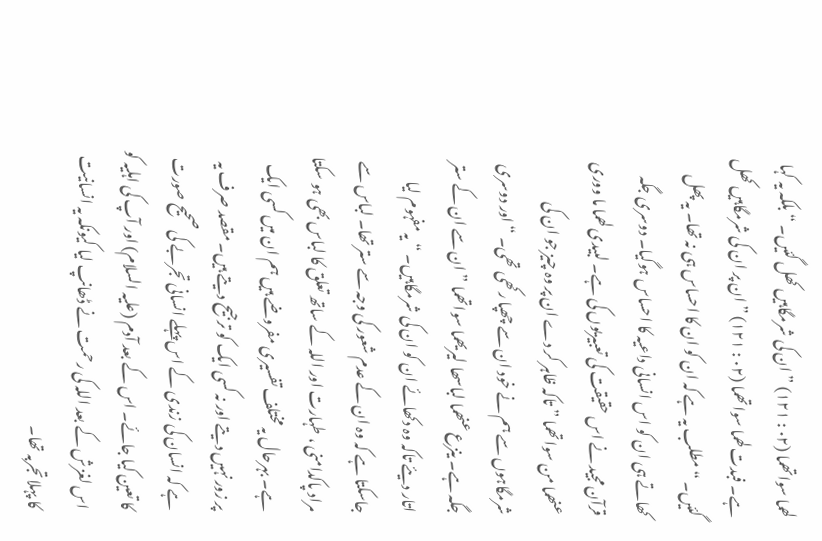لھما سواتھما (٠٢ : ١٢١) ” ان کی شرمگاہیں کھل گئیں۔ “ بلکہ یہ کہا ہے۔ فبدت لھما سواتھما (٠٢ : ١٢١) ” ان پر ان کی شرمگاہیں کھل گئیں۔ “ مطلب یہ ہے کہ ان کو ان کا احساس ہی نہ تھا۔ یہ پھل کھاتے ہی ان کو اس انسانی داعیہ کا احساس ہوگیا۔ دوسری جگہ قرآن مجید نے اس حقیقت کی تعبیریوں کی ہے۔ لبیدی لھما ما ووری عنھما من سواتھما ” تاکہ ظاہر کر دے ان پر وہ چیز جو ان کی شرمگاہوں سے ہم نے خود ان سے چھپا رکھی تھی۔ “ اور دوسری جگہ ہے۔ ینزع عنھما لباسھا لیریھما سواتھما ” ان سے ان کے ستر اتار دیئے تاکہ وہ دکھائے ان کو ان کی شرمگاہیں۔ “ یہ مفہوم لیا جاسکتا ہے کہ وہ ان کے عدم شعور کی وجہ سے ستر تھا۔ لباس سے مراد پاکدامنی ، طہارت اور اللہ کے ساتھ تعلق کا لباس بھی ہو سکتا ہے۔ بہرحال یہ مختلف تفسیری مفروضے ہیں ہم ان میں کسی ایک پر زور نہیں دیتے اور نہ کسی ایک کو ترجیح دیتے ہیں۔ مقصد صرف یہ ہے کہ انسان کی زندی کے اس پہلے انسانی تجربے کی صحیح صورت کا تعین کیا جائے۔ اس کے بعد آدم (علیہ السلام) اور آپ کی اہلیہ کو اس لغزش کے بعد اللہ کی رحمت نے ڈھانپ لیا کیونکہ یہ انسانیت کا پہلا تجربہ تھا۔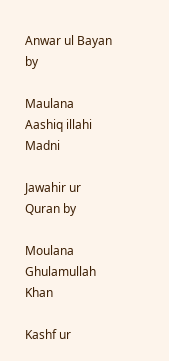Anwar ul Bayan by

Maulana Aashiq illahi Madni

Jawahir ur Quran by

Moulana Ghulamullah Khan

Kashf ur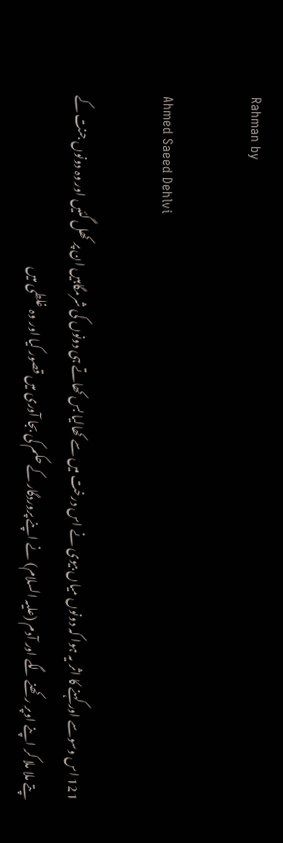Rahman by

Ahmed Saeed Dehlvi

121 اس وسوسے اور کہنے کا اثر یہ ہوا کہ دونوں میاں بیوی نے اس درخت میں سے کھالیا بس کھاتے ہی دونوں کی شرمگاہیں ان پر کھل گئیں اور وہ دونوں جنت کے پتے ملا ملا کر اپنے اوپر رکھنے لگے اور آدم (علیہ السلام) نے اپنے پروردگار کے حکم کی بجا آوری میں قصور کیا اور وہ غلطی میں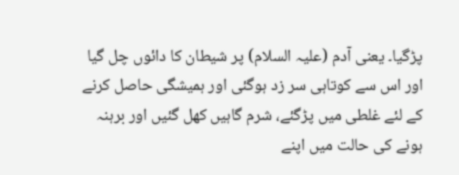پڑگیا۔ یعنی آدم (علیہ السلام) پر شیطان کا دائوں چل گیا اور اس سے کوتاہی سر زد ہوگئی اور ہمیشگی حاصل کرنے کے لئے غلطی میں پڑگئے، شرم گاہیں کھل گئیں اور برہنہ ہونے کی حالت میں اپنے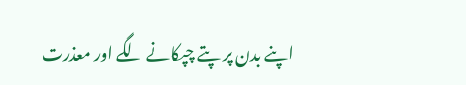اپنے بدن پر پتے چپکانے لگے اور معذرت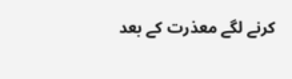کرنے لگے معذرت کے بعد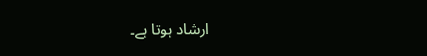ارشاد ہوتا ہے۔